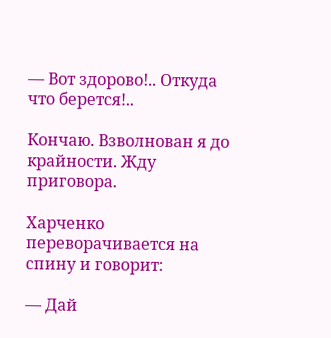— Вот здорово!.. Откуда что берется!..

Кончаю. Взволнован я до крайности. Жду приговора.

Харченко переворачивается на спину и говорит:

— Дай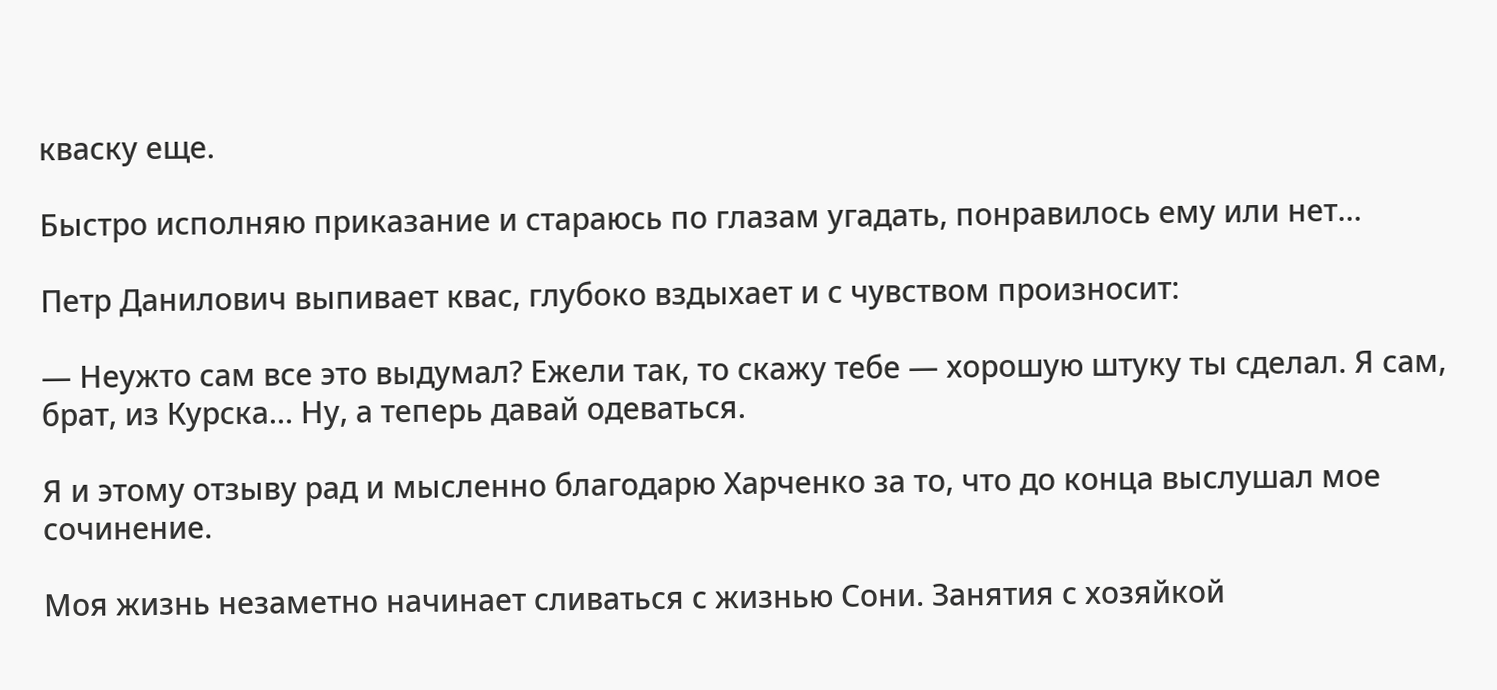кваску еще.

Быстро исполняю приказание и стараюсь по глазам угадать, понравилось ему или нет…

Петр Данилович выпивает квас, глубоко вздыхает и с чувством произносит:

— Неужто сам все это выдумал? Ежели так, то скажу тебе — хорошую штуку ты сделал. Я сам, брат, из Курска… Ну, а теперь давай одеваться.

Я и этому отзыву рад и мысленно благодарю Харченко за то, что до конца выслушал мое сочинение.

Моя жизнь незаметно начинает сливаться с жизнью Сони. Занятия с хозяйкой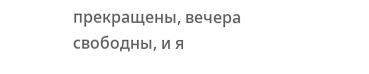прекращены, вечера свободны, и я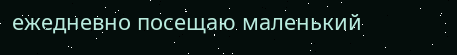ежедневно посещаю маленький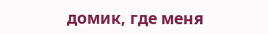домик, где меня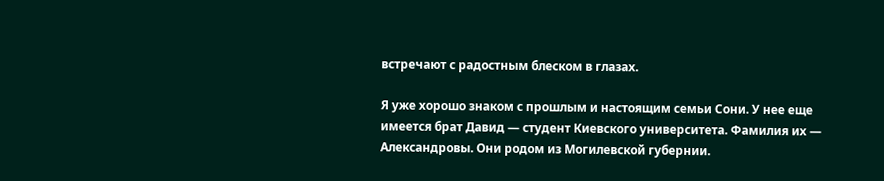встречают с радостным блеском в глазах.

Я уже хорошо знаком с прошлым и настоящим семьи Сони. У нее еще имеется брат Давид — студент Киевского университета. Фамилия их — Александровы. Они родом из Могилевской губернии.